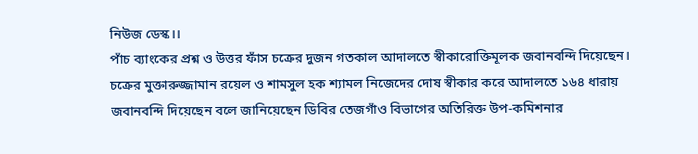নিউজ ডেস্ক।।
পাঁচ ব্যাংকের প্রশ্ন ও উত্তর ফাঁস চক্রের দুজন গতকাল আদালতে স্বীকারোক্তিমূলক জবানবন্দি দিয়েছেন। চক্রের মুক্তারুজ্জামান রয়েল ও শামসুল হক শ্যামল নিজেদের দোষ স্বীকার করে আদালতে ১৬৪ ধারায় জবানবন্দি দিয়েছেন বলে জানিয়েছেন ডিবির তেজগাঁও বিভাগের অতিরিক্ত উপ-কমিশনার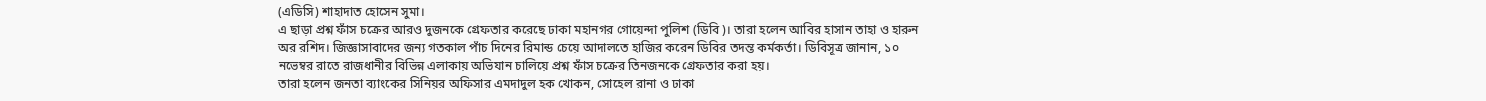(এডিসি) শাহাদাত হোসেন সুমা।
এ ছাড়া প্রশ্ন ফাঁস চক্রের আরও দুজনকে গ্রেফতার করেছে ঢাকা মহানগর গোয়েন্দা পুলিশ (ডিবি)। তারা হলেন আবির হাসান তাহা ও হারুন অর রশিদ। জিজ্ঞাসাবাদের জন্য গতকাল পাঁচ দিনের রিমান্ড চেয়ে আদালতে হাজির করেন ডিবির তদন্ত কর্মকর্তা। ডিবিসূত্র জানান, ১০ নভেম্বর রাতে রাজধানীর বিভিন্ন এলাকায় অভিযান চালিয়ে প্রশ্ন ফাঁস চক্রের তিনজনকে গ্রেফতার করা হয়।
তারা হলেন জনতা ব্যাংকের সিনিয়র অফিসার এমদাদুল হক খোকন, সোহেল রানা ও ঢাকা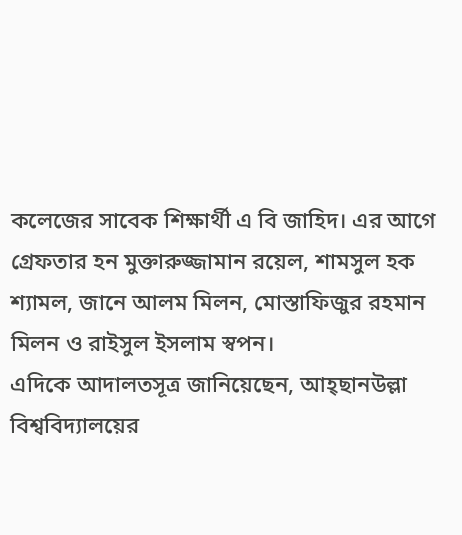কলেজের সাবেক শিক্ষার্থী এ বি জাহিদ। এর আগে গ্রেফতার হন মুক্তারুজ্জামান রয়েল, শামসুল হক শ্যামল, জানে আলম মিলন, মোস্তাফিজুর রহমান মিলন ও রাইসুল ইসলাম স্বপন।
এদিকে আদালতসূত্র জানিয়েছেন, আহ্ছানউল্লা বিশ্ববিদ্যালয়ের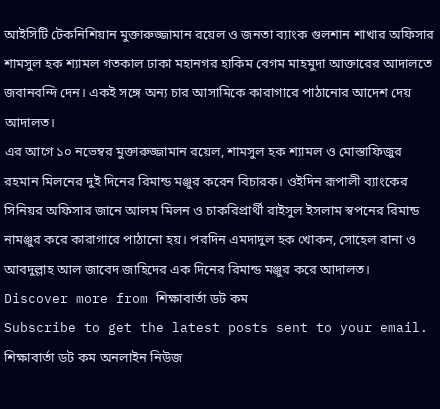আইসিটি টেকনিশিয়ান মুক্তারুজ্জামান রয়েল ও জনতা ব্যাংক গুলশান শাখার অফিসার শামসুল হক শ্যামল গতকাল ঢাকা মহানগর হাকিম বেগম মাহমুদা আক্তারের আদালতে জবানবন্দি দেন। একই সঙ্গে অন্য চার আসামিকে কারাগারে পাঠানোর আদেশ দেয় আদালত।
এর আগে ১০ নভেম্বর মুক্তারুজ্জামান রয়েল, শামসুল হক শ্যামল ও মোস্তাফিজুর রহমান মিলনের দুই দিনের রিমান্ড মঞ্জুর করেন বিচারক। ওইদিন রূপালী ব্যাংকের সিনিয়র অফিসার জানে আলম মিলন ও চাকরিপ্রার্থী রাইসুল ইসলাম স্বপনের রিমান্ড নামঞ্জুর করে কারাগারে পাঠানো হয়। পরদিন এমদাদুল হক খোকন, সোহেল রানা ও আবদুল্লাহ আল জাবেদ জাহিদের এক দিনের রিমান্ড মঞ্জুর করে আদালত।
Discover more from শিক্ষাবার্তা ডট কম
Subscribe to get the latest posts sent to your email.
শিক্ষাবার্তা ডট কম অনলাইন নিউজ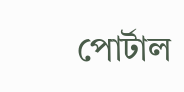পোর্টাল